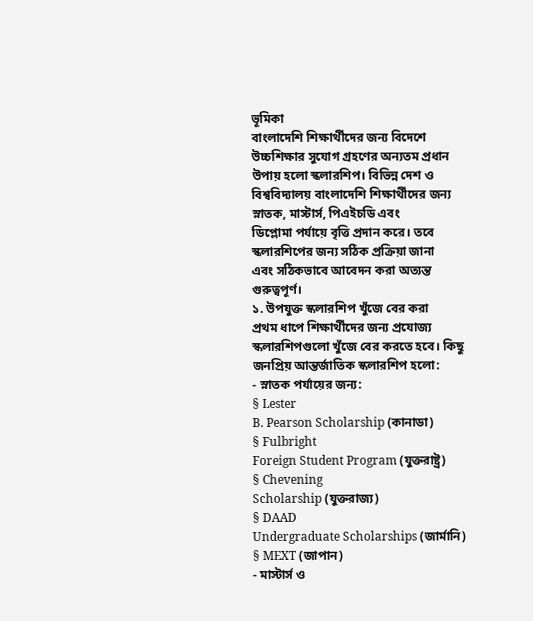ভূমিকা
বাংলাদেশি শিক্ষার্থীদের জন্য বিদেশে
উচ্চশিক্ষার সুযোগ গ্রহণের অন্যতম প্রধান উপায় হলো স্কলারশিপ। বিভিন্ন দেশ ও
বিশ্ববিদ্যালয় বাংলাদেশি শিক্ষার্থীদের জন্য স্নাতক, মাস্টার্স, পিএইচডি এবং
ডিপ্লোমা পর্যায়ে বৃত্তি প্রদান করে। তবে স্কলারশিপের জন্য সঠিক প্রক্রিয়া জানা
এবং সঠিকভাবে আবেদন করা অত্যন্ত গুরুত্বপূর্ণ।
১. উপযুক্ত স্কলারশিপ খুঁজে বের করা
প্রথম ধাপে শিক্ষার্থীদের জন্য প্রযোজ্য
স্কলারশিপগুলো খুঁজে বের করতে হবে। কিছু জনপ্রিয় আন্তর্জাতিক স্কলারশিপ হলো:
- স্নাতক পর্যায়ের জন্য:
§ Lester
B. Pearson Scholarship (কানাডা)
§ Fulbright
Foreign Student Program (যুক্তরাষ্ট্র)
§ Chevening
Scholarship (যুক্তরাজ্য)
§ DAAD
Undergraduate Scholarships (জার্মানি)
§ MEXT (জাপান)
- মাস্টার্স ও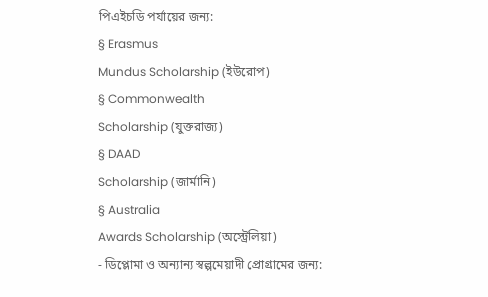পিএইচডি পর্যায়ের জন্য:
§ Erasmus
Mundus Scholarship (ইউরোপ)
§ Commonwealth
Scholarship (যুক্তরাজ্য)
§ DAAD
Scholarship (জার্মানি)
§ Australia
Awards Scholarship (অস্ট্রেলিয়া)
- ডিপ্লোমা ও অন্যান্য স্বল্পমেয়াদী প্রোগ্রামের জন্য: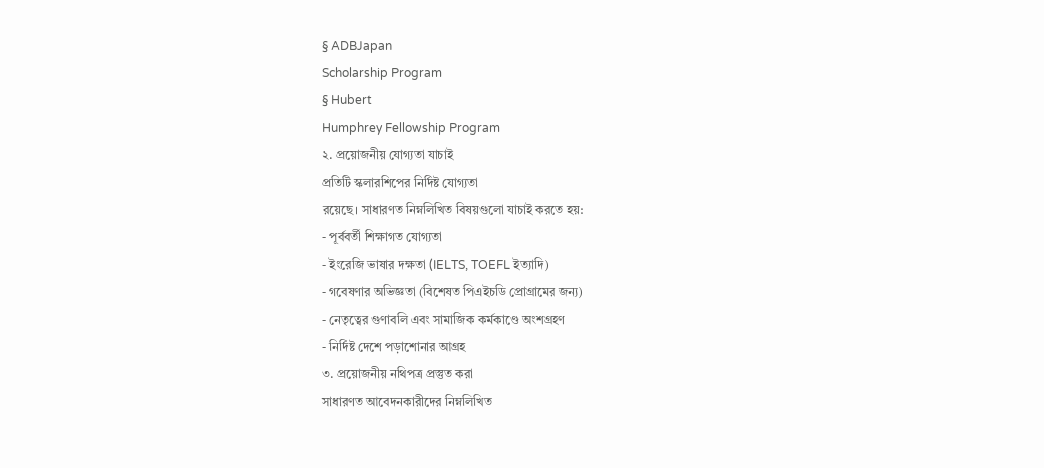§ ADBJapan
Scholarship Program
§ Hubert
Humphrey Fellowship Program
২. প্রয়োজনীয় যোগ্যতা যাচাই
প্রতিটি স্কলারশিপের নির্দিষ্ট যোগ্যতা
রয়েছে। সাধারণত নিম্নলিখিত বিষয়গুলো যাচাই করতে হয়:
- পূর্ববর্তী শিক্ষাগত যোগ্যতা
- ইংরেজি ভাষার দক্ষতা (IELTS, TOEFL ইত্যাদি)
- গবেষণার অভিজ্ঞতা (বিশেষত পিএইচডি প্রোগ্রামের জন্য)
- নেতৃত্বের গুণাবলি এবং সামাজিক কর্মকাণ্ডে অংশগ্রহণ
- নির্দিষ্ট দেশে পড়াশোনার আগ্রহ
৩. প্রয়োজনীয় নথিপত্র প্রস্তুত করা
সাধারণত আবেদনকারীদের নিম্নলিখিত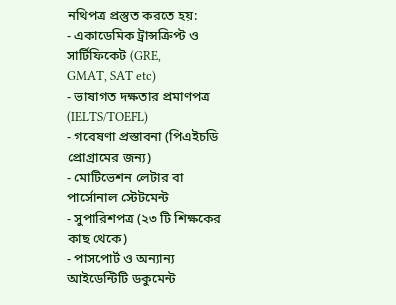নথিপত্র প্রস্তুত করতে হয়:
- একাডেমিক ট্রান্সক্রিপ্ট ও সার্টিফিকেট (GRE,
GMAT, SAT etc)
- ভাষাগত দক্ষতার প্রমাণপত্র (IELTS/TOEFL)
- গবেষণা প্রস্তাবনা (পিএইচডি প্রোগ্রামের জন্য)
- মোটিভেশন লেটার বা পার্সোনাল স্টেটমেন্ট
- সুপারিশপত্র (২৩ টি শিক্ষকের কাছ থেকে)
- পাসপোর্ট ও অন্যান্য আইডেন্টিটি ডকুমেন্ট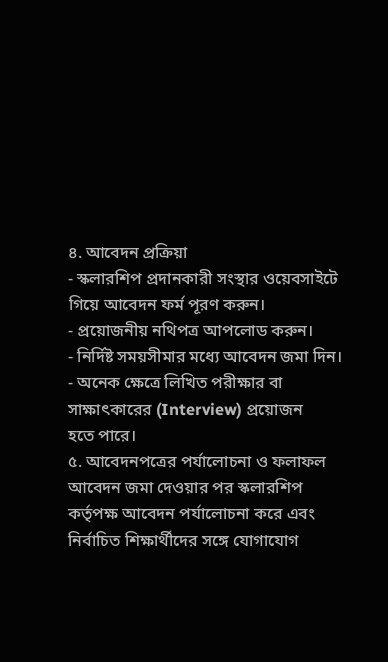৪. আবেদন প্রক্রিয়া
- স্কলারশিপ প্রদানকারী সংস্থার ওয়েবসাইটে গিয়ে আবেদন ফর্ম পূরণ করুন।
- প্রয়োজনীয় নথিপত্র আপলোড করুন।
- নির্দিষ্ট সময়সীমার মধ্যে আবেদন জমা দিন।
- অনেক ক্ষেত্রে লিখিত পরীক্ষার বা সাক্ষাৎকারের (Interview) প্রয়োজন
হতে পারে।
৫. আবেদনপত্রের পর্যালোচনা ও ফলাফল
আবেদন জমা দেওয়ার পর স্কলারশিপ
কর্তৃপক্ষ আবেদন পর্যালোচনা করে এবং নির্বাচিত শিক্ষার্থীদের সঙ্গে যোগাযোগ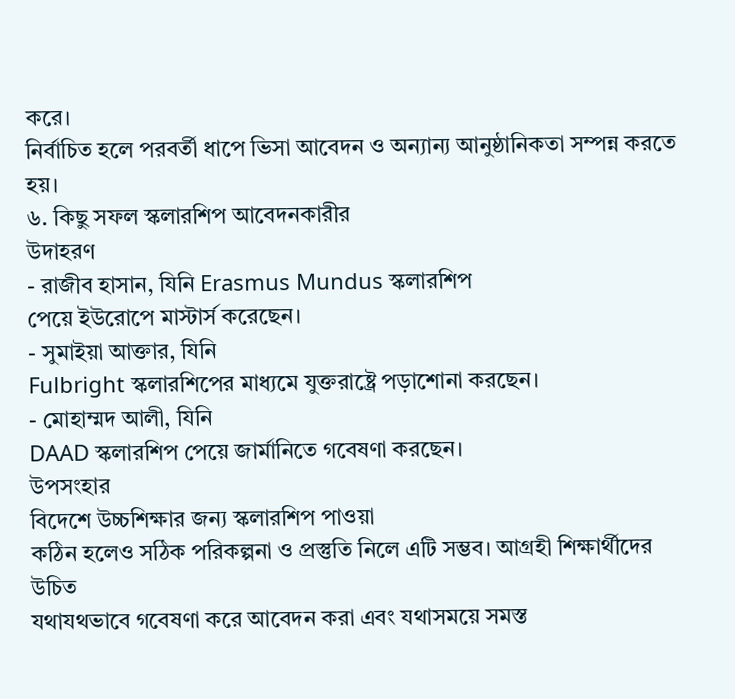করে।
নির্বাচিত হলে পরবর্তী ধাপে ভিসা আবেদন ও অন্যান্য আনুষ্ঠানিকতা সম্পন্ন করতে হয়।
৬. কিছু সফল স্কলারশিপ আবেদনকারীর
উদাহরণ
- রাজীব হাসান, যিনি Erasmus Mundus স্কলারশিপ
পেয়ে ইউরোপে মাস্টার্স করেছেন।
- সুমাইয়া আক্তার, যিনি
Fulbright স্কলারশিপের মাধ্যমে যুক্তরাষ্ট্রে পড়াশোনা করছেন।
- মোহাম্মদ আলী, যিনি
DAAD স্কলারশিপ পেয়ে জার্মানিতে গবেষণা করছেন।
উপসংহার
বিদেশে উচ্চশিক্ষার জন্য স্কলারশিপ পাওয়া
কঠিন হলেও সঠিক পরিকল্পনা ও প্রস্তুতি নিলে এটি সম্ভব। আগ্রহী শিক্ষার্থীদের উচিত
যথাযথভাবে গবেষণা করে আবেদন করা এবং যথাসময়ে সমস্ত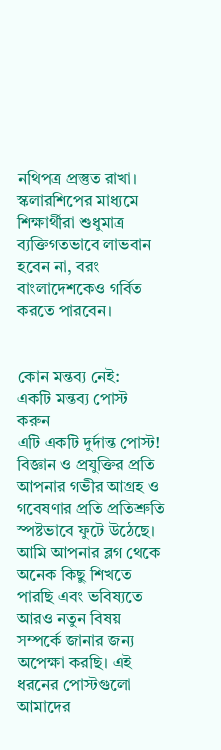নথিপত্র প্রস্তুত রাখা।
স্কলারশিপের মাধ্যমে শিক্ষার্থীরা শুধুমাত্র ব্যক্তিগতভাবে লাভবান হবেন না, বরং
বাংলাদেশকেও গর্বিত করতে পারবেন।


কোন মন্তব্য নেই:
একটি মন্তব্য পোস্ট করুন
এটি একটি দুর্দান্ত পোস্ট! বিজ্ঞান ও প্রযুক্তির প্রতি আপনার গভীর আগ্রহ ও গবেষণার প্রতি প্রতিশ্রুতি স্পষ্টভাবে ফুটে উঠেছে। আমি আপনার ব্লগ থেকে অনেক কিছু শিখতে পারছি এবং ভবিষ্যতে আরও নতুন বিষয় সম্পর্কে জানার জন্য অপেক্ষা করছি। এই ধরনের পোস্টগুলো আমাদের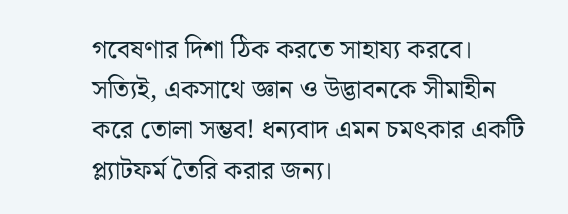গবেষণার দিশা ঠিক করতে সাহায্য করবে। সত্যিই, একসাথে জ্ঞান ও উদ্ভাবনকে সীমাহীন করে তোলা সম্ভব! ধন্যবাদ এমন চমৎকার একটি প্ল্যাটফর্ম তৈরি করার জন্য।